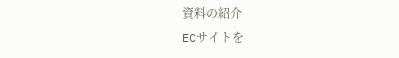資料の紹介
ECサイトを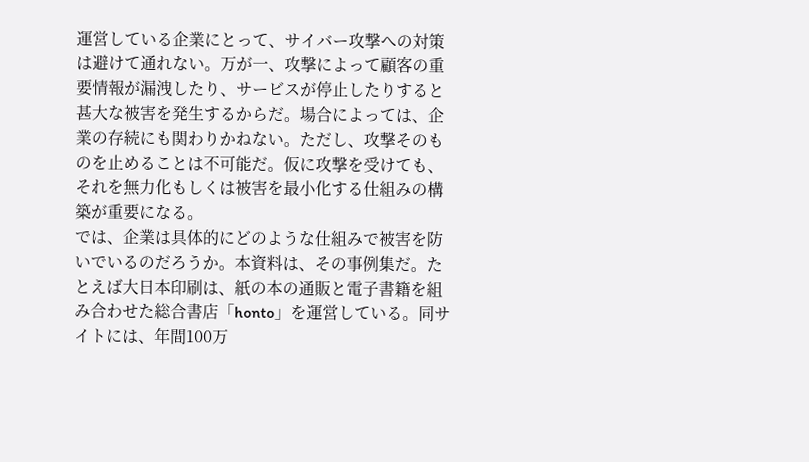運営している企業にとって、サイバー攻撃への対策は避けて通れない。万が一、攻撃によって顧客の重要情報が漏洩したり、サービスが停止したりすると甚大な被害を発生するからだ。場合によっては、企業の存続にも関わりかねない。ただし、攻撃そのものを止めることは不可能だ。仮に攻撃を受けても、それを無力化もしくは被害を最小化する仕組みの構築が重要になる。
では、企業は具体的にどのような仕組みで被害を防いでいるのだろうか。本資料は、その事例集だ。たとえば大日本印刷は、紙の本の通販と電子書籍を組み合わせた総合書店「honto」を運営している。同サイトには、年間100万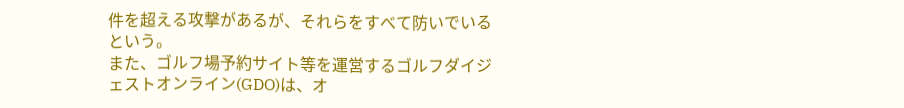件を超える攻撃があるが、それらをすべて防いでいるという。
また、ゴルフ場予約サイト等を運営するゴルフダイジェストオンライン(GDO)は、オ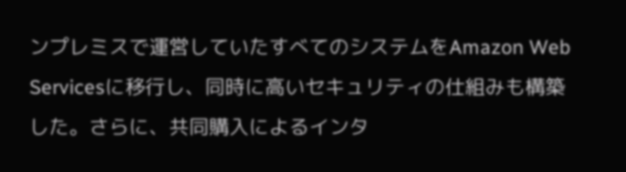ンプレミスで運営していたすべてのシステムをAmazon Web Servicesに移行し、同時に高いセキュリティの仕組みも構築した。さらに、共同購入によるインタ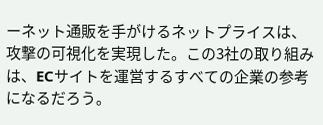ーネット通販を手がけるネットプライスは、攻撃の可視化を実現した。この3社の取り組みは、ECサイトを運営するすべての企業の参考になるだろう。